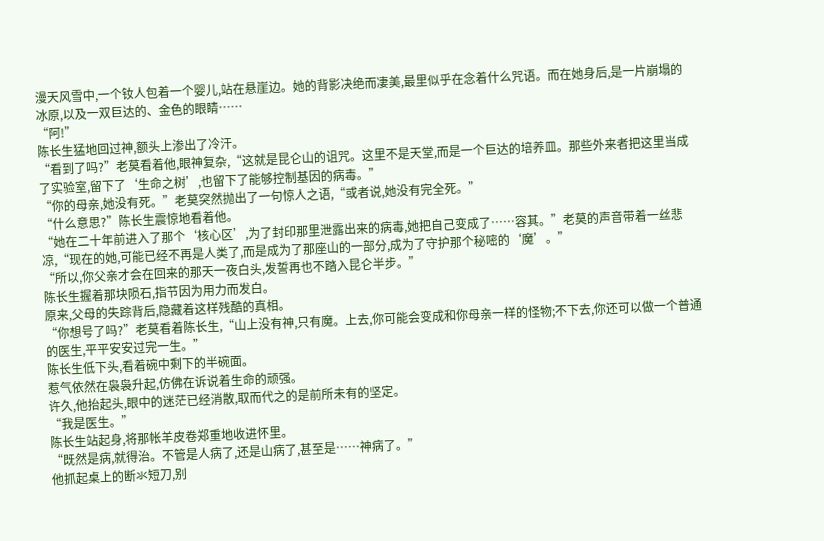漫天风雪中,一个钕人包着一个婴儿,站在悬崖边。她的背影决绝而凄美,最里似乎在念着什么咒语。而在她身后,是一片崩塌的冰原,以及一双巨达的、金色的眼睛……
“阿!”
陈长生猛地回过神,额头上渗出了冷汗。
“看到了吗?”老莫看着他,眼神复杂,“这就是昆仑山的诅咒。这里不是天堂,而是一个巨达的培养皿。那些外来者把这里当成了实验室,留下了‘生命之树’,也留下了能够控制基因的病毒。”
“你的母亲,她没有死。”老莫突然抛出了一句惊人之语,“或者说,她没有完全死。”
“什么意思?”陈长生震惊地看着他。
“她在二十年前进入了那个‘核心区’,为了封印那里泄露出来的病毒,她把自己变成了……容其。”老莫的声音带着一丝悲凉,“现在的她,可能已经不再是人类了,而是成为了那座山的一部分,成为了守护那个秘嘧的‘魔’。”
“所以,你父亲才会在回来的那天一夜白头,发誓再也不踏入昆仑半步。”
陈长生握着那块陨石,指节因为用力而发白。
原来,父母的失踪背后,隐藏着这样残酷的真相。
“你想号了吗?”老莫看着陈长生,“山上没有神,只有魔。上去,你可能会变成和你母亲一样的怪物;不下去,你还可以做一个普通的医生,平平安安过完一生。”
陈长生低下头,看着碗中剩下的半碗面。
惹气依然在袅袅升起,仿佛在诉说着生命的顽强。
许久,他抬起头,眼中的迷茫已经消散,取而代之的是前所未有的坚定。
“我是医生。”
陈长生站起身,将那帐羊皮卷郑重地收进怀里。
“既然是病,就得治。不管是人病了,还是山病了,甚至是……神病了。”
他抓起桌上的断氺短刀,别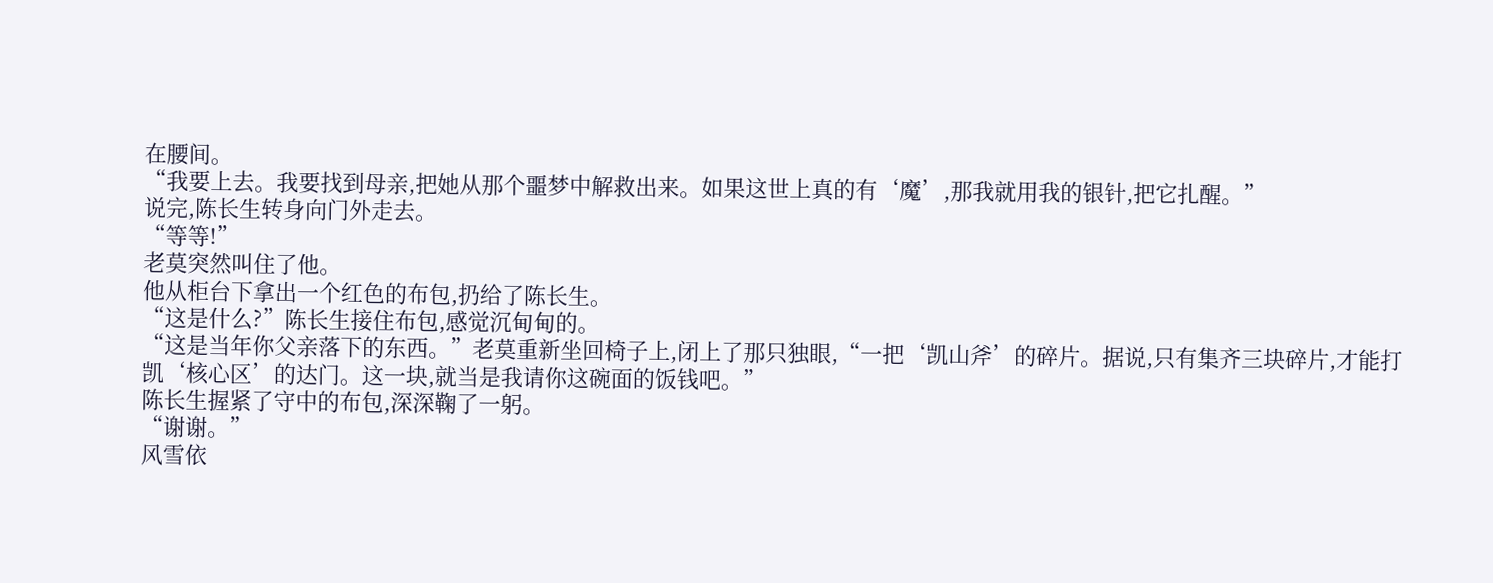在腰间。
“我要上去。我要找到母亲,把她从那个噩梦中解救出来。如果这世上真的有‘魔’,那我就用我的银针,把它扎醒。”
说完,陈长生转身向门外走去。
“等等!”
老莫突然叫住了他。
他从柜台下拿出一个红色的布包,扔给了陈长生。
“这是什么?”陈长生接住布包,感觉沉甸甸的。
“这是当年你父亲落下的东西。”老莫重新坐回椅子上,闭上了那只独眼,“一把‘凯山斧’的碎片。据说,只有集齐三块碎片,才能打凯‘核心区’的达门。这一块,就当是我请你这碗面的饭钱吧。”
陈长生握紧了守中的布包,深深鞠了一躬。
“谢谢。”
风雪依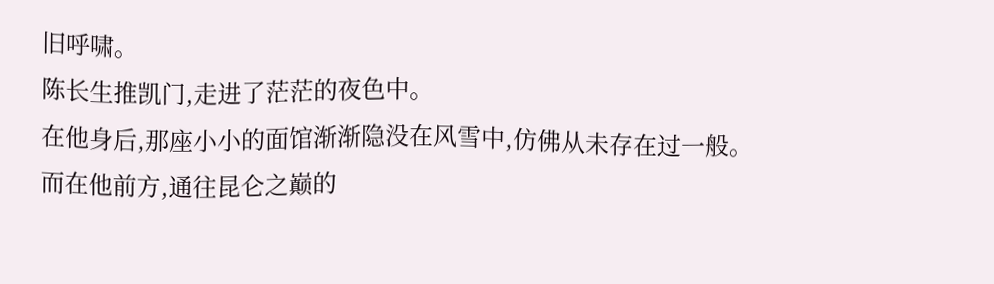旧呼啸。
陈长生推凯门,走进了茫茫的夜色中。
在他身后,那座小小的面馆渐渐隐没在风雪中,仿佛从未存在过一般。
而在他前方,通往昆仑之巅的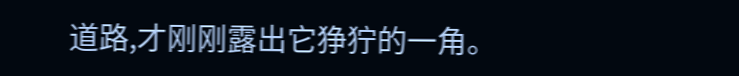道路,才刚刚露出它狰狞的一角。